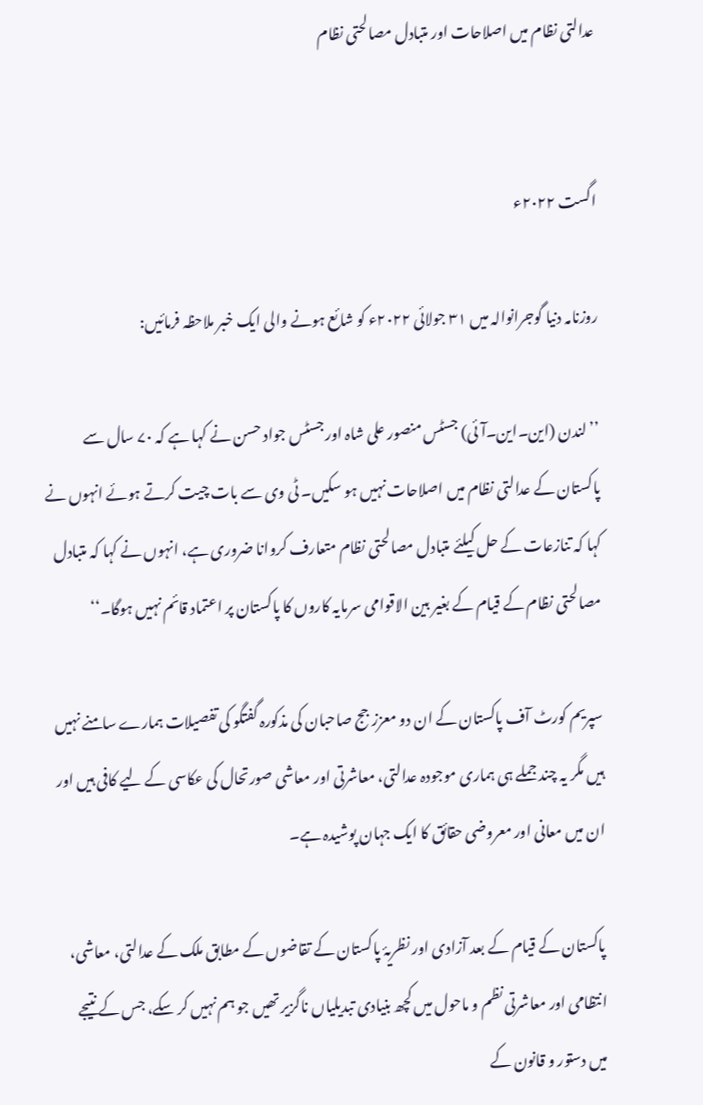عدالتی نظام میں اصلاحات اور متبادل مصالحتی نظام


اگست ۲۰۲۲ء

روزنامہ دنیا گوجرانوالہ میں ۳۱ جولائی ۲۰۲۲ء کو شائع ہونے والی ایک خبر ملاحظہ فرمائیں:

’’لندن (این۔این۔آئی) جسٹس منصور علی شاہ اور جسٹس جواد حسن نے کہا ہے کہ ۷۰ سال سے پاکستان کے عدالتی نظام میں اصلاحات نہیں ہو سکیں۔ ٹی وی سے بات چیت کرتے ہوئے انہوں نے کہا کہ تنازعات کے حل کیلئے متبادل مصالحتی نظام متعارف کروانا ضروری ہے، انہوں نے کہا کہ متبادل مصالحتی نظام کے قیام کے بغیر بین الاقوامی سرمایہ کاروں کا پاکستان پر اعتماد قائم نہیں ہوگا۔‘‘

سپریم کورٹ آف پاکستان کے ان دو معزز جج صاحبان کی مذکورہ گفتگو کی تفصیلات ہمارے سامنے نہیں ہیں مگر یہ چند جملے ہی ہماری موجودہ عدالتی، معاشرتی اور معاشی صورتحال کی عکاسی کے لیے کافی ہیں اور ان میں معانی اور معروضی حقائق کا ایک جہان پوشیدہ ہے۔

پاکستان کے قیام کے بعد آزادی اور نظریۂ پاکستان کے تقاضوں کے مطابق ملک کے عدالتی، معاشی، انتظامی اور معاشرتی نظم و ماحول میں کچھ بنیادی تبدیلیاں ناگزیر تھیں جو ہم نہیں کر سکے، جس کے نتیجے میں دستور و قانون کے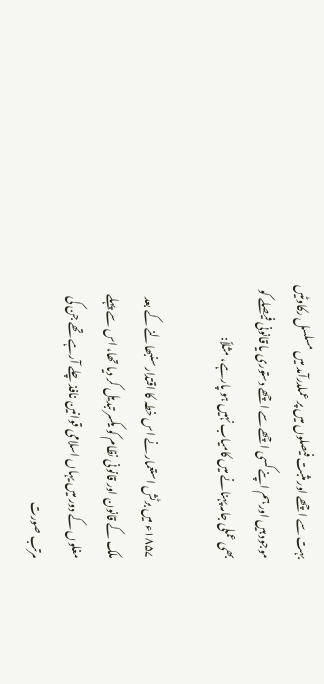بہت سے اچھے اور مثبت فیصلوں میں پر عملدرآمد میں مسلسل رکاوٹیں موجود ہیں اور ہم اپنے کسی اچھے سے اچھے دستوری یا قانونی فیصلے کو بھی عملی جامہ پہنانے میں کامیاب نہیں ہو پارہے، مثلاً:

۱۸۵۷ء میں برٹش استعمار نے اس خطہ کا اقتدار سنبھالنے کے بعد ملک کے قانون اور قانونی نظام کو یکسر تبدیل کر دیا تھا، اس سے پہلے مغلوں کے دور میں یہاں اسلامی قوانین نافذ چلے آرہے تھے جن کی مرتب صورت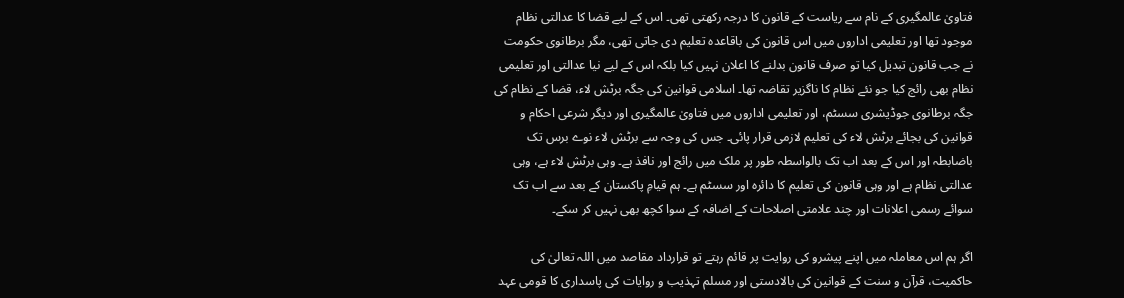فتاویٰ عالمگیری کے نام سے ریاست کے قانون کا درجہ رکھتی تھی۔ اس کے لیے قضا کا عدالتی نظام موجود تھا اور تعلیمی اداروں میں اس قانون کی باقاعدہ تعلیم دی جاتی تھی، مگر برطانوی حکومت نے جب قانون تبدیل کیا تو صرف قانون بدلنے کا اعلان نہیں کیا بلکہ اس کے لیے نیا عدالتی اور تعلیمی نظام بھی رائج کیا جو نئے نظام کا ناگزیر تقاضہ تھا۔ اسلامی قوانین کی جگہ برٹش لاء، قضا کے نظام کی جگہ برطانوی جوڈیشری سسٹم، اور تعلیمی اداروں میں فتاویٰ عالمگیری اور دیگر شرعی احکام و قوانین کی بجائے برٹش لاء کی تعلیم لازمی قرار پائی۔ جس کی وجہ سے برٹش لاء نوے برس تک باضابطہ اور اس کے بعد اب تک بالواسطہ طور پر ملک میں رائج اور نافذ ہے۔ وہی برٹش لاء ہے، وہی عدالتی نظام ہے اور وہی قانون کی تعلیم کا دائرہ اور سسٹم ہے۔ ہم قیامِ پاکستان کے بعد سے اب تک سوائے رسمی اعلانات اور چند علامتی اصلاحات کے اضافہ کے سوا کچھ بھی نہیں کر سکے۔

اگر ہم اس معاملہ میں اپنے پیشرو کی روایت پر قائم رہتے تو قرارداد مقاصد میں اللہ تعالیٰ کی حاکمیت، قرآن و سنت کے قوانین کی بالادستی اور مسلم تہذیب و روایات کی پاسداری کا قومی عہد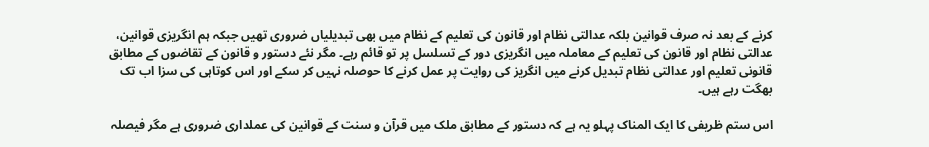کرنے کے بعد نہ صرف قوانین بلکہ عدالتی نظام اور قانون کی تعلیم کے نظام میں بھی تبدیلیاں ضروری تھیں جبکہ ہم انگریزی قوانین، عدالتی نظام اور قانون کی تعلیم کے معاملہ میں انگریزی دور کے تسلسل پر تو قائم رہے۔ مگر نئے دستور و قانون کے تقاضوں کے مطابق قانونی تعلیم اور عدالتی نظام تبدیل کرنے میں انگریز کی روایت پر عمل کرنے کا حوصلہ نہیں کر سکے اور اس کوتاہی کی سزا اب تک بھگت رہے ہیں۔

اس ستم ظریفی کا ایک المناک پہلو یہ ہے کہ دستور کے مطابق ملک میں قرآن و سنت کے قوانین کی عملداری ضروری ہے مگر فیصلہ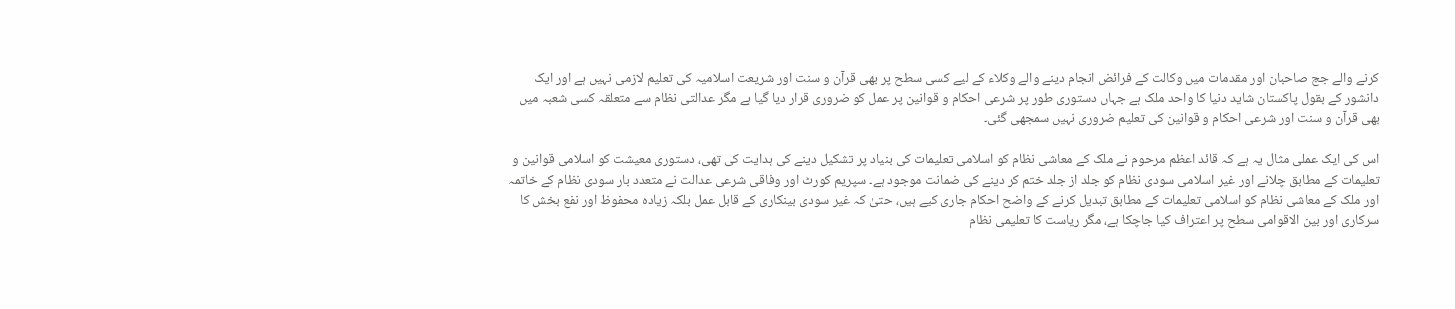کرنے والے جج صاحبان اور مقدمات میں وکالت کے فرائض انجام دینے والے وکلاء کے لیے کسی سطح پر بھی قرآن و سنت اور شریعت اسلامیہ کی تعلیم لازمی نہیں ہے اور ایک دانشور کے بقول پاکستان شاید دنیا کا واحد ملک ہے جہاں دستوری طور پر شرعی احکام و قوانین پر عمل کو ضروری قرار دیا گیا ہے مگر عدالتی نظام سے متعلقہ کسی شعبہ میں بھی قرآن و سنت اور شرعی احکام و قوانین کی تعلیم ضروری نہیں سمجھی گئی۔

اس کی ایک عملی مثال یہ ہے کہ قائد اعظم مرحوم نے ملک کے معاشی نظام کو اسلامی تعلیمات کی بنیاد پر تشکیل دینے کی ہدایت کی تھی، دستوری معیشت کو اسلامی قوانین و تعلیمات کے مطابق چلانے اور غیر اسلامی سودی نظام کو جلد از جلد ختم کر دینے کی ضمانت موجود ہے۔ سپریم کورٹ اور وفاقی شرعی عدالت نے متعدد بار سودی نظام کے خاتمہ اور ملک کے معاشی نظام کو اسلامی تعلیمات کے مطابق تبدیل کرنے کے واضح احکام جاری کیے ہیں، حتیٰ کہ غیر سودی بینکاری کے قابل عمل بلکہ زیادہ محفوظ اور نفع بخش کا سرکاری اور بین الاقوامی سطح پر اعتراف کیا جاچکا ہے، مگر ریاست کا تعلیمی نظام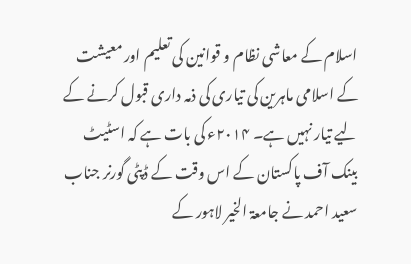اسلام کے معاشی نظام و قوانین کی تعلیم اور معیشت کے اسلامی ماہرین کی تیاری کی ذمہ داری قبول کرنے کے لیے تیار نہیں ہے۔ ۲۰۱۴ء کی بات ہے کہ اسٹیٹ بینک آف پاکستان کے اس وقت کے ڈپٹی گورنر جناب سعید احمد نے جامعۃ الخیر لاہور کے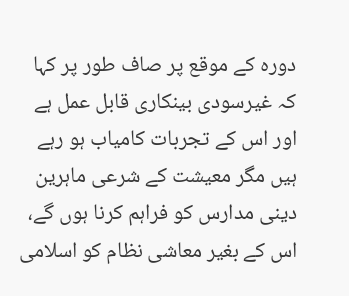دورہ کے موقع پر صاف طور پر کہا کہ غیرسودی بینکاری قابل عمل ہے اور اس کے تجربات کامیاب ہو رہے ہیں مگر معیشت کے شرعی ماہرین دینی مدارس کو فراہم کرنا ہوں گے، اس کے بغیر معاشی نظام کو اسلامی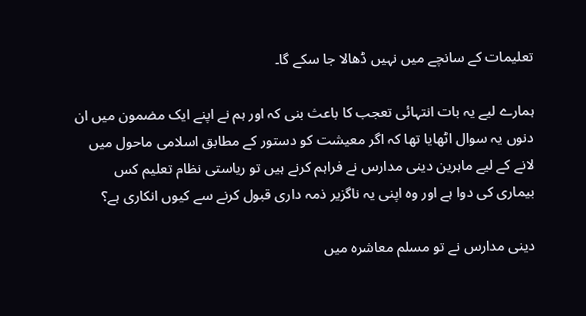تعلیمات کے سانچے میں نہیں ڈھالا جا سکے گا۔

ہمارے لیے یہ بات انتہائی تعجب کا باعث بنی کہ اور ہم نے اپنے ایک مضمون میں ان دنوں یہ سوال اٹھایا تھا کہ اگر معیشت کو دستور کے مطابق اسلامی ماحول میں لانے کے لیے ماہرین دینی مدارس نے فراہم کرنے ہیں تو ریاستی نظام تعلیم کس بیماری کی دوا ہے اور وہ اپنی یہ ناگزیر ذمہ داری قبول کرنے سے کیوں انکاری ہے؟

دینی مدارس نے تو مسلم معاشرہ میں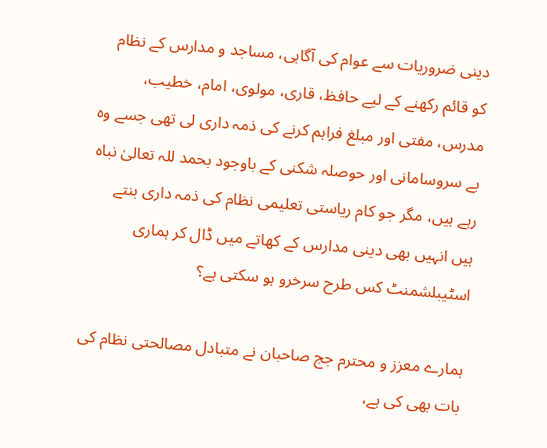دینی ضروریات سے عوام کی آگاہی، مساجد و مدارس کے نظام کو قائم رکھنے کے لیے حافظ، قاری، مولوی، امام، خطیب، مدرس، مفتی اور مبلغ فراہم کرنے کی ذمہ داری لی تھی جسے وہ بے سروسامانی اور حوصلہ شکنی کے باوجود بحمد للہ تعالیٰ نباہ رہے ہیں، مگر جو کام ریاستی تعلیمی نظام کی ذمہ داری بنتے ہیں انہیں بھی دینی مدارس کے کھاتے میں ڈال کر ہماری اسٹیبلشمنٹ کس طرح سرخرو ہو سکتی ہے؟

ہمارے معزز و محترم جج صاحبان نے متبادل مصالحتی نظام کی بات بھی کی ہے،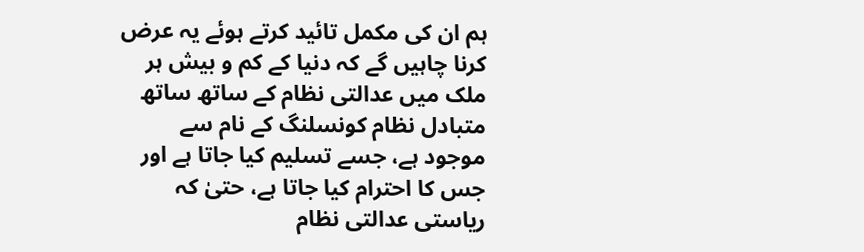ہم ان کی مکمل تائید کرتے ہوئے یہ عرض کرنا چاہیں گے کہ دنیا کے کم و بیش ہر ملک میں عدالتی نظام کے ساتھ ساتھ متبادل نظام کونسلنگ کے نام سے موجود ہے، جسے تسلیم کیا جاتا ہے اور جس کا احترام کیا جاتا ہے، حتیٰ کہ ریاستی عدالتی نظام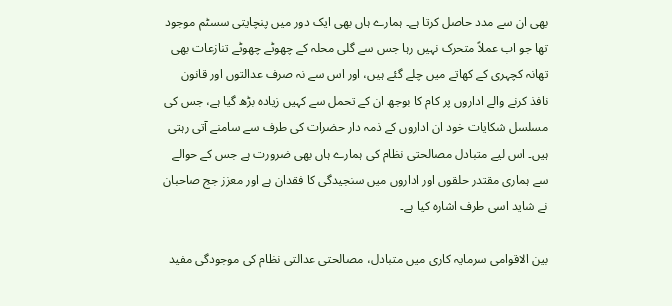بھی ان سے مدد حاصل کرتا ہے۔ ہمارے ہاں بھی ایک دور میں پنچایتی سسٹم موجود تھا جو اب عملاً متحرک نہیں رہا جس سے گلی محلہ کے چھوٹے چھوٹے تنازعات بھی تھانہ کچہری کے کھاتے میں چلے گئے ہیں، اور اس سے نہ صرف عدالتوں اور قانون نافذ کرنے والے اداروں پر کام کا بوجھ ان کے تحمل سے کہیں زیادہ بڑھ گیا ہے، جس کی مسلسل شکایات خود ان اداروں کے ذمہ دار حضرات کی طرف سے سامنے آتی رہتی ہیں۔ اس لیے متبادل مصالحتی نظام کی ہمارے ہاں بھی ضرورت ہے جس کے حوالے سے ہماری مقتدر حلقوں اور اداروں میں سنجیدگی کا فقدان ہے اور معزز جج صاحبان نے شاید اسی طرف اشارہ کیا ہے۔

بین الاقوامی سرمایہ کاری میں متبادل، مصالحتی عدالتی نظام کی موجودگی مفید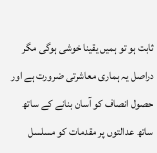ثابت ہو تو ہمیں یقینا خوشی ہوگی مگر دراصل یہ ہماری معاشرتی ضرورت ہے اور حصول انصاف کو آسان بنانے کے ساتھ ساتھ عدالتوں پر مقدمات کو مسلسل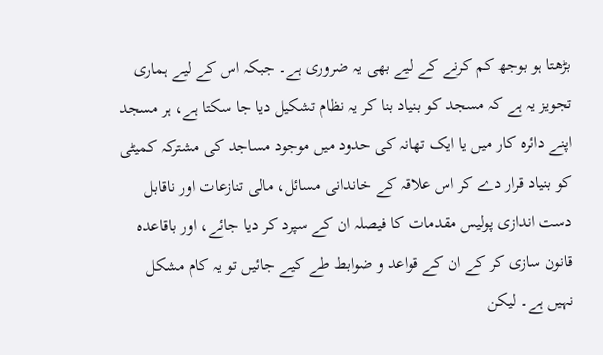بڑھتا ہو بوجھ کم کرنے کے لیے بھی یہ ضروری ہے۔ جبکہ اس کے لیے ہماری تجویز یہ ہے کہ مسجد کو بنیاد بنا کر یہ نظام تشکیل دیا جا سکتا ہے، ہر مسجد اپنے دائرہ کار میں یا ایک تھانہ کی حدود میں موجود مساجد کی مشترکہ کمیٹی کو بنیاد قرار دے کر اس علاقہ کے خاندانی مسائل، مالی تنازعات اور ناقابل دست اندازی پولیس مقدمات کا فیصلہ ان کے سپرد کر دیا جائے، اور باقاعدہ قانون سازی کر کے ان کے قواعد و ضوابط طے کیے جائیں تو یہ کام مشکل نہیں ہے۔ لیکن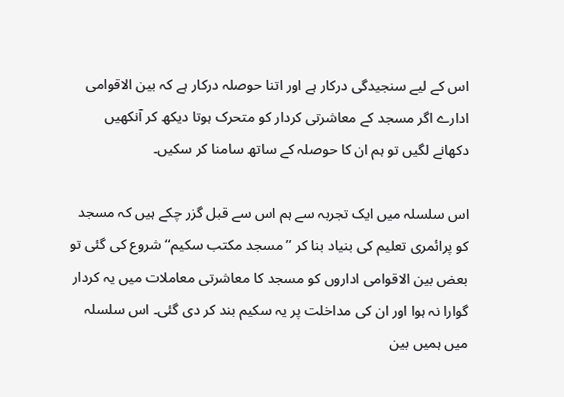اس کے لیے سنجیدگی درکار ہے اور اتنا حوصلہ درکار ہے کہ بین الاقوامی ادارے اگر مسجد کے معاشرتی کردار کو متحرک ہوتا دیکھ کر آنکھیں دکھانے لگیں تو ہم ان کا حوصلہ کے ساتھ سامنا کر سکیں۔

اس سلسلہ میں ایک تجربہ سے ہم اس سے قبل گزر چکے ہیں کہ مسجد کو پرائمری تعلیم کی بنیاد بنا کر ’’مسجد مکتب سکیم‘‘ شروع کی گئی تو بعض بین الاقوامی اداروں کو مسجد کا معاشرتی معاملات میں یہ کردار گوارا نہ ہوا اور ان کی مداخلت پر یہ سکیم بند کر دی گئی۔ اس سلسلہ میں ہمیں بین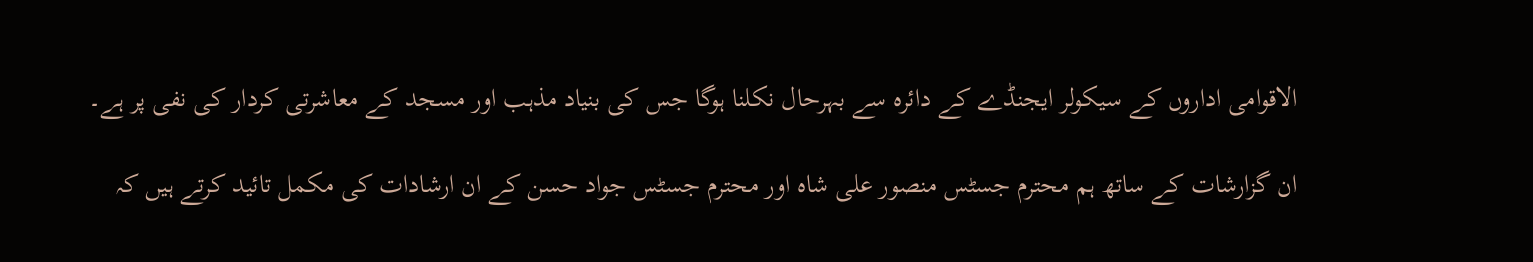الاقوامی اداروں کے سیکولر ایجنڈے کے دائرہ سے بہرحال نکلنا ہوگا جس کی بنیاد مذہب اور مسجد کے معاشرتی کردار کی نفی پر ہے۔

ان گزارشات کے ساتھ ہم محترم جسٹس منصور علی شاہ اور محترم جسٹس جواد حسن کے ان ارشادات کی مکمل تائید کرتے ہیں کہ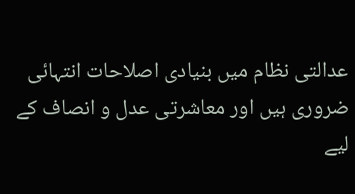عدالتی نظام میں بنیادی اصلاحات انتہائی ضروری ہیں اور معاشرتی عدل و انصاف کے لیے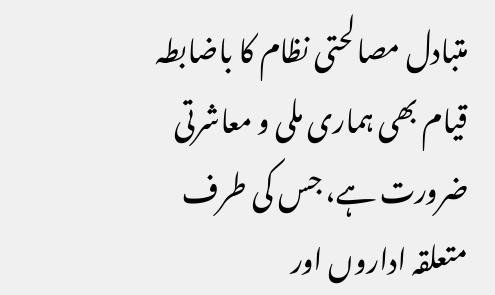متبادل مصالحتی نظام کا باضابطہ قیام بھی ہماری ملی و معاشرتی ضرورت ہے، جس کی طرف متعلقہ اداروں اور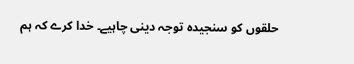حلقوں کو سنجیدہ توجہ دینی چاہیے۔ خدا کرے کہ ہم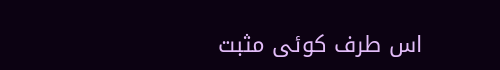اس طرف کوئی مثبت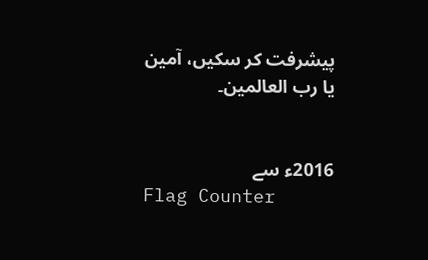پیشرفت کر سکیں، آمین یا رب العالمین۔


2016ء سے
Flag Counter